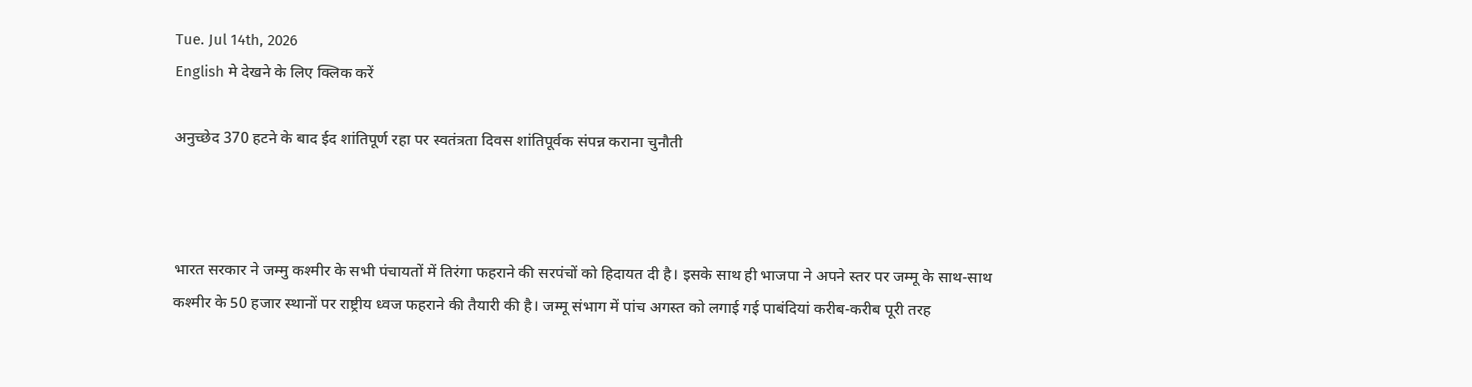Tue. Jul 14th, 2026
English मे देखने के लिए क्लिक करें

अनुच्छेद 370 हटने के बाद ईद शांतिपूर्ण रहा पर स्वतंत्रता दिवस शांतिपूर्वक संपन्न कराना चुनौती



भारत सरकार ने जम्मु कश्मीर के सभी पंचायतों में तिरंगा फहराने की सरपंचों को हिदायत दी है। इसके साथ ही भाजपा ने अपने स्तर पर जम्मू के साथ-साथ कश्मीर के 50 हजार स्थानों पर राष्ट्रीय ध्वज फहराने की तैयारी की है। जम्मू संभाग में पांच अगस्त को लगाई गई पाबंदियां करीब-करीब पूरी तरह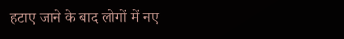हटाए जाने के बाद लोगों में नए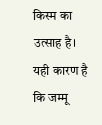किस्म का उत्साह है। यही कारण है कि जम्मू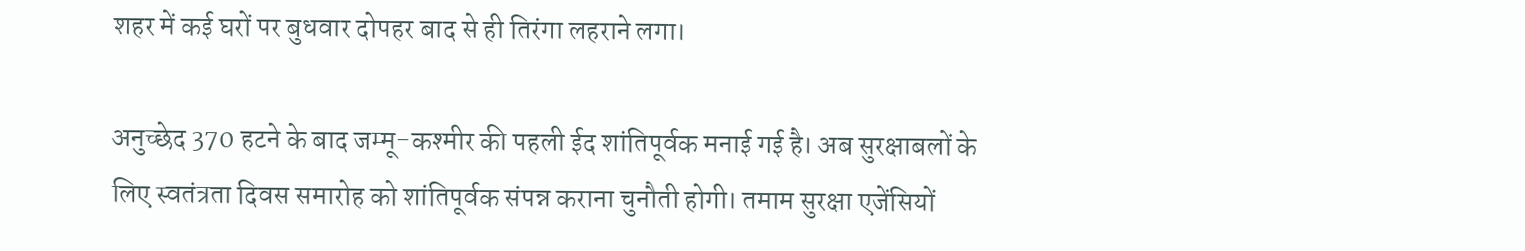शहर में कई घरों पर बुधवार दोपहर बाद से ही तिरंगा लहराने लगा।

अनुच्छेद 370 हटने के बाद जम्मू-कश्मीर की पहली ईद शांतिपूर्वक मनाई गई है। अब सुरक्षाबलों के लिए स्वतंत्रता दिवस समारोह को शांतिपूर्वक संपन्न कराना चुनौती होगी। तमाम सुरक्षा एजेंसियों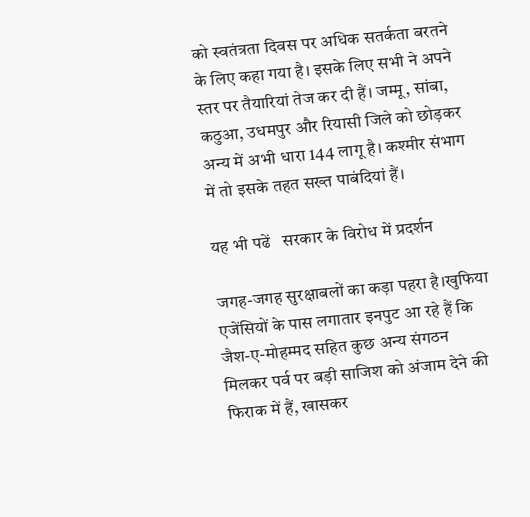को स्वतंत्रता दिवस पर अधिक सतर्कता बरतने के लिए कहा गया है। इसके लिए सभी ने अपने स्तर पर तैयारियां तेज कर दी हैं। जम्मू, सांबा, कठुआ, उधमपुर और रियासी जिले को छोड़कर अन्य में अभी धारा 144 लागू है। कश्मीर संभाग में तो इसके तहत सख्त पाबंदियां हैं।

यह भी पढें   सरकार के विरोध में प्रदर्शन

जगह-जगह सुरक्षाबलों का कड़ा पहरा है।खुफिया एजेंसियों के पास लगातार इनपुट आ रहे हैं कि जैश-ए-मोहम्मद सहित कुछ अन्य संगठन मिलकर पर्व पर बड़ी साजिश को अंजाम देने की फिराक में हैं, खासकर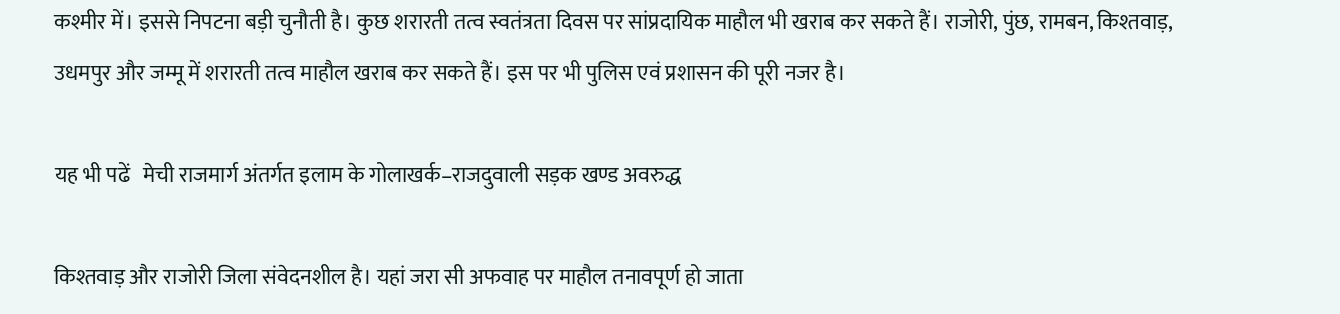कश्मीर में। इससे निपटना बड़ी चुनौती है। कुछ शरारती तत्व स्वतंत्रता दिवस पर सांप्रदायिक माहौल भी खराब कर सकते हैं। राजोरी, पुंछ, रामबन, किश्तवाड़, उधमपुर और जम्मू में शरारती तत्व माहौल खराब कर सकते हैं। इस पर भी पुलिस एवं प्रशासन की पूरी नजर है।

यह भी पढें   मेची राजमार्ग अंतर्गत इलाम के गोलाखर्क–राजदुवाली सड़क खण्ड अवरुद्ध

किश्तवाड़ और राजोरी जिला संवेदनशील है। यहां जरा सी अफवाह पर माहौल तनावपूर्ण हो जाता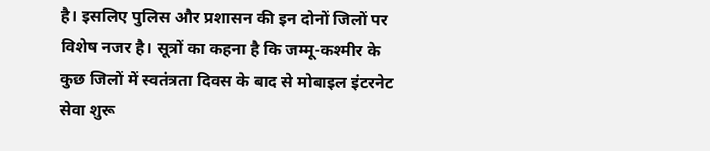है। इसलिए पुलिस और प्रशासन की इन दोनों जिलों पर विशेष नजर है। सूत्रों का कहना है कि जम्मू-कश्मीर के कुछ जिलों में स्वतंत्रता दिवस के बाद से मोबाइल इंटरनेट सेवा शुरू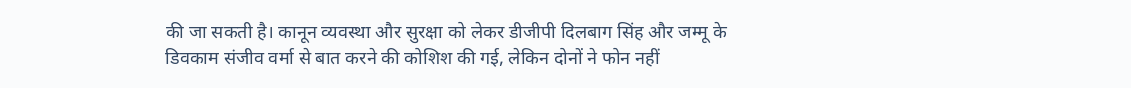की जा सकती है। कानून व्यवस्था और सुरक्षा को लेकर डीजीपी दिलबाग सिंह और जम्मू के डिवकाम संजीव वर्मा से बात करने की कोशिश की गई, लेकिन दोनों ने फोन नहीं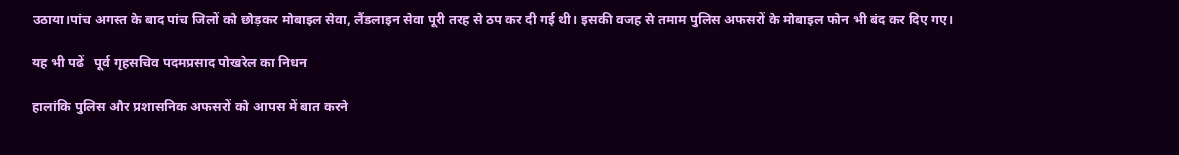उठाया।पांच अगस्त के बाद पांच जिलों को छोड़कर मोबाइल सेवा, लैंडलाइन सेवा पूरी तरह से ठप कर दी गई थी। इसकी वजह से तमाम पुलिस अफसरों के मोबाइल फोन भी बंद कर दिए गए।

यह भी पढें   पूर्व गृहसचिव पदमप्रसाद पोखरेल का निधन

हालांकि पुलिस और प्रशासनिक अफसरों को आपस में बात करने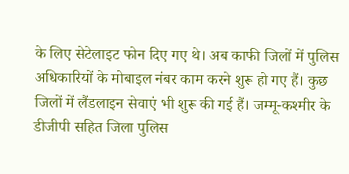के लिए सेटेलाइट फोन दिए गए थे। अब काफी जिलों में पुलिस अधिकारियों के मोबाइल नंबर काम करने शुरू हो गए हैं। कुछ जिलों में लैंडलाइन सेवाएं भी शुरू की गई हैं। जम्मू-कश्मीर के डीजीपी सहित जिला पुलिस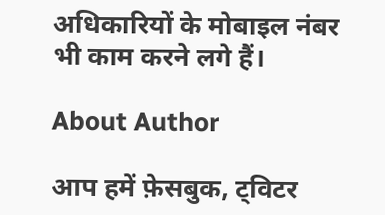अधिकारियों के मोबाइल नंबर भी काम करने लगे हैं।

About Author

आप हमें फ़ेसबुक, ट्विटर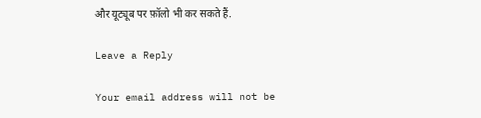और यूट्यूब पर फ़ॉलो भी कर सकते हैं.

Leave a Reply

Your email address will not be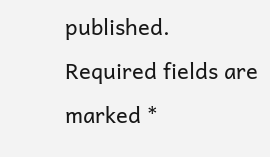published. Required fields are marked *